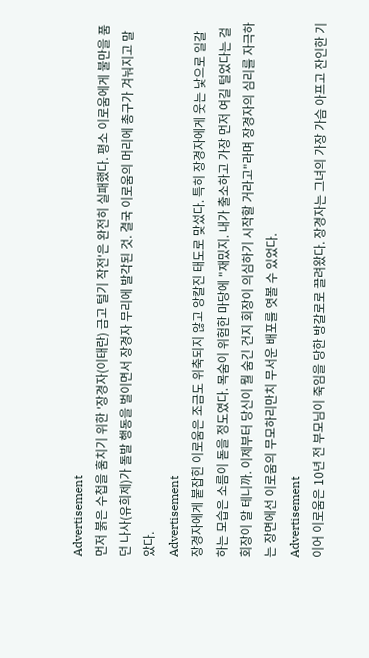Advertisement
먼저 붉은 수첩을 훔치기 위한 '장경자(이태란) 금고 털기 작전'은 완전히 실패했다. 평소 이로움에게 불만을 품던 나사(유희제)가 돌발 행동을 벌이면서 장경자 무리에 발각된 것. 결국 이로움의 머리에 총구가 겨눠지고 말았다.
Advertisement
장경자에게 붙잡힌 이로움은 조금도 위축되지 않고 앙칼진 태도로 맞섰다. 특히 장경자에게 웃는 낯으로 일갈하는 모습은 소름이 돋을 정도였다. 목숨이 위험한 마당에 "재밌지. 내가 출소하고 가장 먼저 여길 털었다는 걸 회장이 알 테니까. 이제부터 당신이 뭘 숨긴 건지 회장이 의심하기 시작할 거라고"라며 장경자의 심리를 자극하는 장면에선 이로움의 무모하리만치 무서운 배포를 엿볼 수 있었다.
Advertisement
이어 이로움은 10년 전 부모님이 죽임을 당한 방갈로로 끌려왔다. 장경자는 그녀의 가장 가슴 아프고 잔인한 기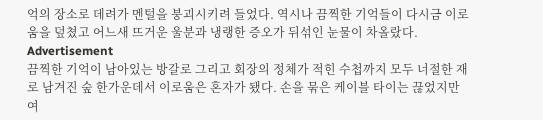억의 장소로 데려가 멘털을 붕괴시키려 들었다. 역시나 끔찍한 기억들이 다시금 이로움을 덮쳤고 어느새 뜨거운 울분과 냉랭한 증오가 뒤섞인 눈물이 차올랐다.
Advertisement
끔찍한 기억이 남아있는 방갈로 그리고 회장의 정체가 적힌 수첩까지 모두 너절한 재로 남겨진 숲 한가운데서 이로움은 혼자가 됐다. 손을 묶은 케이블 타이는 끊었지만 여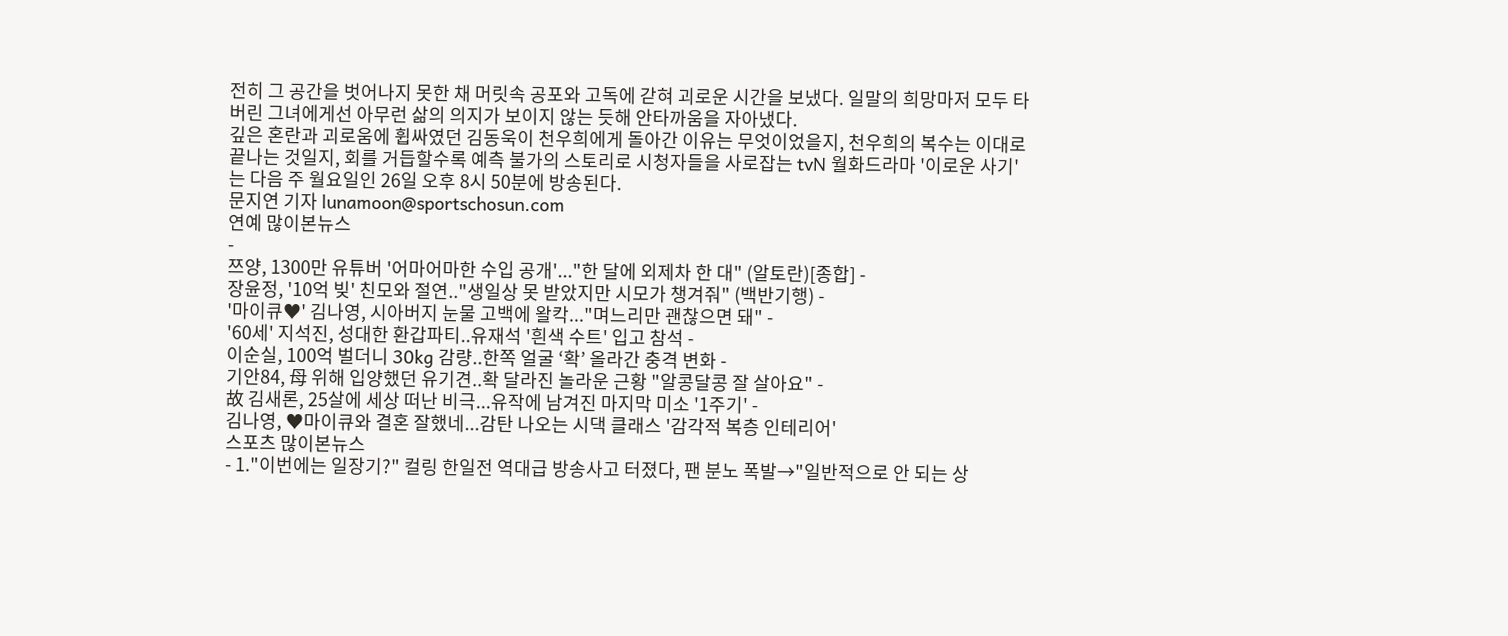전히 그 공간을 벗어나지 못한 채 머릿속 공포와 고독에 갇혀 괴로운 시간을 보냈다. 일말의 희망마저 모두 타버린 그녀에게선 아무런 삶의 의지가 보이지 않는 듯해 안타까움을 자아냈다.
깊은 혼란과 괴로움에 휩싸였던 김동욱이 천우희에게 돌아간 이유는 무엇이었을지, 천우희의 복수는 이대로 끝나는 것일지, 회를 거듭할수록 예측 불가의 스토리로 시청자들을 사로잡는 tvN 월화드라마 '이로운 사기'는 다음 주 월요일인 26일 오후 8시 50분에 방송된다.
문지연 기자 lunamoon@sportschosun.com
연예 많이본뉴스
-
쯔양, 1300만 유튜버 '어마어마한 수입 공개'..."한 달에 외제차 한 대" (알토란)[종합] -
장윤정, '10억 빚' 친모와 절연.."생일상 못 받았지만 시모가 챙겨줘" (백반기행) -
'마이큐♥' 김나영, 시아버지 눈물 고백에 왈칵..."며느리만 괜찮으면 돼" -
'60세' 지석진, 성대한 환갑파티..유재석 '흰색 수트' 입고 참석 -
이순실, 100억 벌더니 30kg 감량..한쪽 얼굴 ‘확’ 올라간 충격 변화 -
기안84, 母 위해 입양했던 유기견..확 달라진 놀라운 근황 "알콩달콩 잘 살아요" -
故 김새론, 25살에 세상 떠난 비극...유작에 남겨진 마지막 미소 '1주기' -
김나영, ♥마이큐와 결혼 잘했네...감탄 나오는 시댁 클래스 '감각적 복층 인테리어'
스포츠 많이본뉴스
- 1."이번에는 일장기?" 컬링 한일전 역대급 방송사고 터졌다, 팬 분노 폭발→"일반적으로 안 되는 상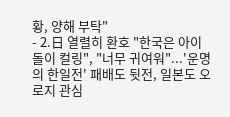황, 양해 부탁"
- 2.日 열렬히 환호 "한국은 아이돌이 컬링", "너무 귀여워"...'운명의 한일전' 패배도 뒷전, 일본도 오로지 관심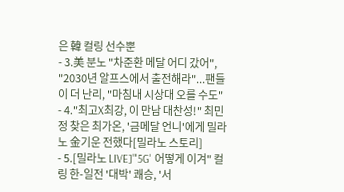은 韓 컬링 선수뿐
- 3.美 분노 "차준환 메달 어디 갔어", "2030년 알프스에서 출전해라"...팬들이 더 난리, "마침내 시상대 오를 수도"
- 4."최고X최강, 이 만남 대찬성!" 최민정 찾은 최가온, '금메달 언니'에게 밀라노 金기운 전했다[밀라노 스토리]
- 5.[밀라노 LIVE]"'5G' 어떻게 이겨" 컬링 한-일전 '대박' 쾌승, '서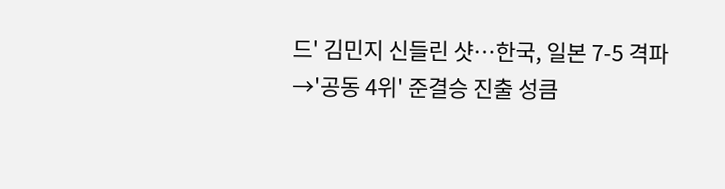드' 김민지 신들린 샷…한국, 일본 7-5 격파→'공동 4위' 준결승 진출 성큼